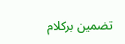تضمین برکلام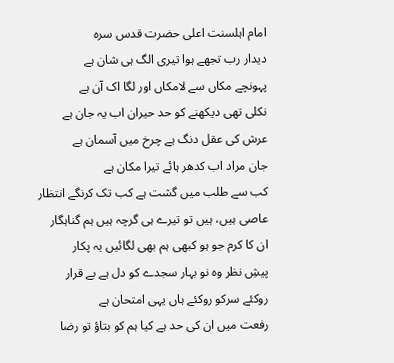امام اہلسنت اعلی حضرت قدس سرہ
دیدار رب تجھے ہوا تیری الگ ہی شان ہے
پہونچے مکاں سے لامکاں اور لگا اک آن ہے
نکلی تھی دیکھنے کو حد حیران اب یہ جان ہے
عرش کی عقل دنگ ہے چرخ میں آسمان ہے
جان مراد اب کدھر ہائے تیرا مکان ہے
کب سے طلب میں گشت ہے کب تک کرنگے انتظار
عاصی ہیں، ہیں تو تیرے ہی گرچہ ہیں ہم گناہگار
ان کا کرم جو ہو کبھی ہم بھی لگائیں یہ پکار
پیشِ نظر وہ نو بہار سجدے کو دل ہے بے قرار
روکئے سرکو روکئے ہاں یہی امتحان ہے
رفعت میں ان کی حد ہے کیا ہم کو بتاؤ تو رضا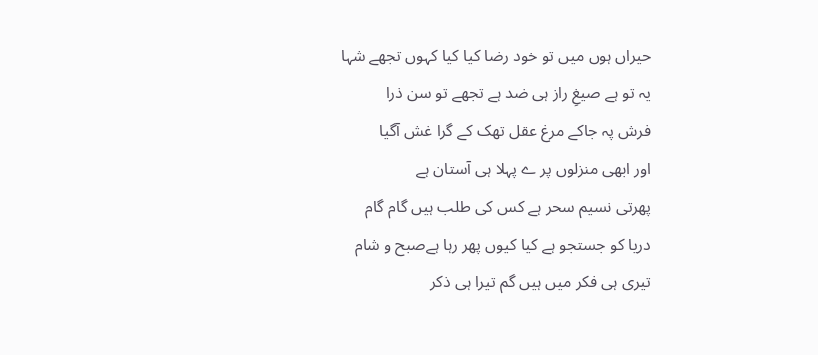حیراں ہوں میں تو خود رضا کیا کیا کہوں تجھے شہا
یہ تو ہے صیغِ راز ہی ضد ہے تجھے تو سن ذرا
فرش پہ جاکے مرغ عقل تھک کے گرا غش آگیا
اور ابھی منزلوں پر ے پہلا ہی آستان ہے
پھرتی نسیم سحر ہے کس کی طلب ہیں گام گام
دریا کو جستجو ہے کیا کیوں پھر رہا ہےصبح و شام
تیری ہی فکر میں ہیں گم تیرا ہی ذکر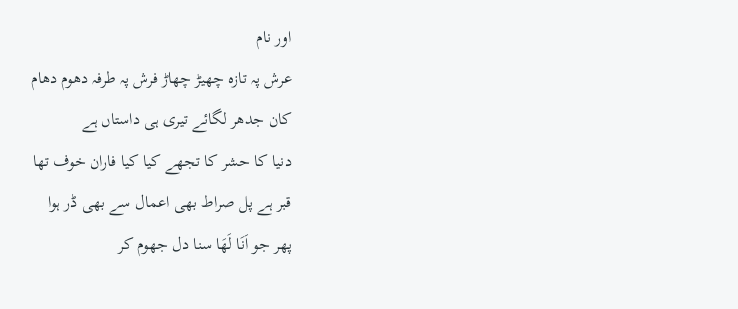اور نام
عرش پہ تازہ چھیڑ چھاڑ فرش پہ طرفہ دھوم دھام
کان جدھر لگائے تیری ہی داستاں ہے
دنیا کا حشر کا تجھے کیا کیا فاران خوف تھا
قبر ہے پل صراط بھی اعمال سے بھی ڈر ہوا
پھر جو اَنَا لَھَا سنا دل جھوم کر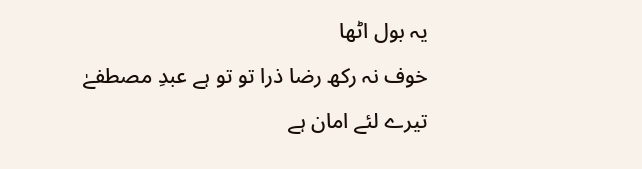یہ بول اٹھا
خوف نہ رکھ رضا ذرا تو تو ہے عبدِ مصطفےٰ
تیرے لئے امان ہے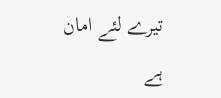تیرے لئے امان ہے